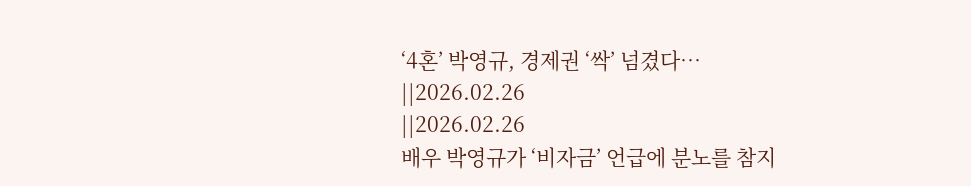‘4혼’ 박영규, 경제권 ‘싹’ 넘겼다…
||2026.02.26
||2026.02.26
배우 박영규가 ‘비자금’ 언급에 분노를 참지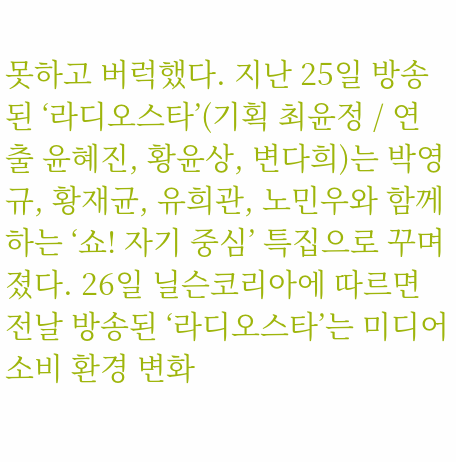못하고 버럭했다. 지난 25일 방송된 ‘라디오스타’(기획 최윤정 / 연출 윤혜진, 황윤상, 변다희)는 박영규, 황재균, 유희관, 노민우와 함께하는 ‘쇼! 자기 중심’ 특집으로 꾸며졌다. 26일 닐슨코리아에 따르면 전날 방송된 ‘라디오스타’는 미디어 소비 환경 변화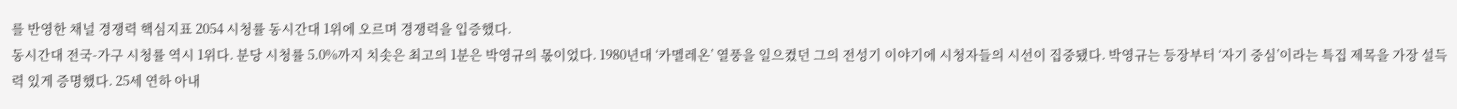를 반영한 채널 경쟁력 핵심지표 2054 시청률 동시간대 1위에 오르며 경쟁력을 입증했다.
동시간대 전국-가구 시청률 역시 1위다. 분당 시청률 5.0%까지 치솟은 최고의 1분은 박영규의 몫이었다. 1980년대 ‘카멜레온’ 열풍을 일으켰던 그의 전성기 이야기에 시청자들의 시선이 집중됐다. 박영규는 등장부터 ‘자기 중심’이라는 특집 제목을 가장 설득력 있게 증명했다. 25세 연하 아내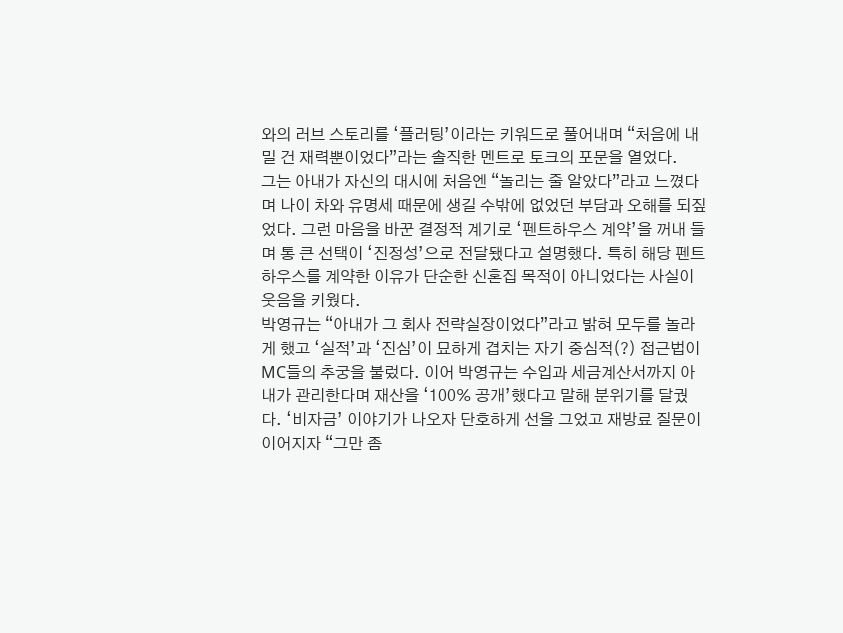와의 러브 스토리를 ‘플러팅’이라는 키워드로 풀어내며 “처음에 내밀 건 재력뿐이었다”라는 솔직한 멘트로 토크의 포문을 열었다.
그는 아내가 자신의 대시에 처음엔 “놀리는 줄 알았다”라고 느꼈다며 나이 차와 유명세 때문에 생길 수밖에 없었던 부담과 오해를 되짚었다. 그런 마음을 바꾼 결정적 계기로 ‘펜트하우스 계약’을 꺼내 들며 통 큰 선택이 ‘진정성’으로 전달됐다고 설명했다. 특히 해당 펜트하우스를 계약한 이유가 단순한 신혼집 목적이 아니었다는 사실이 웃음을 키웠다.
박영규는 “아내가 그 회사 전략실장이었다”라고 밝혀 모두를 놀라게 했고 ‘실적’과 ‘진심’이 묘하게 겹치는 자기 중심적(?) 접근법이 MC들의 추궁을 불렀다. 이어 박영규는 수입과 세금계산서까지 아내가 관리한다며 재산을 ‘100% 공개’했다고 말해 분위기를 달궜다. ‘비자금’ 이야기가 나오자 단호하게 선을 그었고 재방료 질문이 이어지자 “그만 좀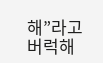해”라고 버럭해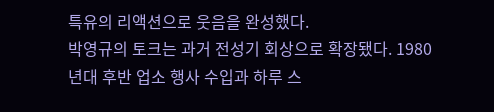특유의 리액션으로 웃음을 완성했다.
박영규의 토크는 과거 전성기 회상으로 확장됐다. 1980년대 후반 업소 행사 수입과 하루 스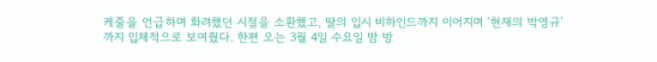케줄을 언급하며 화려했던 시절을 소환했고, 딸의 입시 비하인드까지 이어지며 ‘현재의 박영규’까지 입체적으로 보여줬다. 한편 오는 3월 4일 수요일 밤 방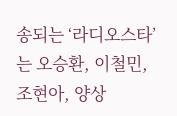송되는 ‘라디오스타’는 오승환, 이철민, 조현아, 양상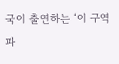국이 출연하는 ‘이 구역 파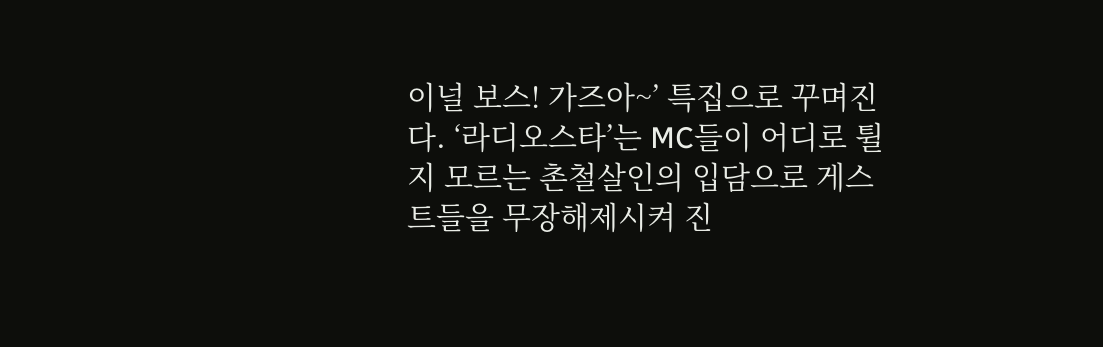이널 보스! 가즈아~’ 특집으로 꾸며진다. ‘라디오스타’는 MC들이 어디로 튈지 모르는 촌철살인의 입담으로 게스트들을 무장해제시켜 진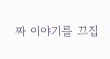짜 이야기를 끄집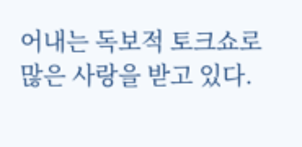어내는 독보적 토크쇼로 많은 사랑을 받고 있다.